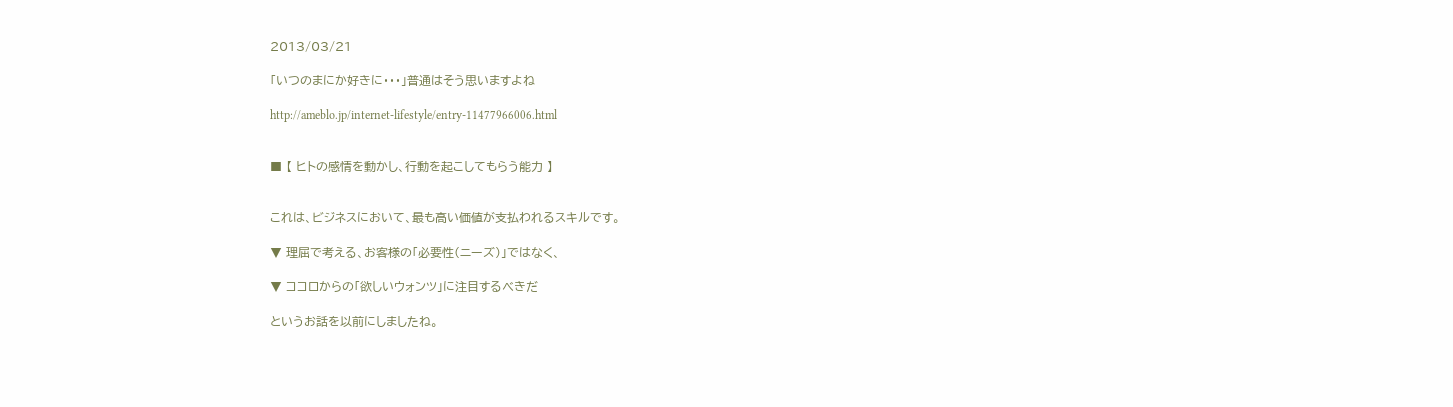2013/03/21

「いつのまにか好きに・・・」普通はそう思いますよね

http://ameblo.jp/internet-lifestyle/entry-11477966006.html


■ 【 ヒトの感情を動かし、行動を起こしてもらう能力 】


これは、ビジネスにおいて、最も高い価値が支払われるスキルです。

▼ 理屈で考える、お客様の「必要性(ニーズ)」ではなく、

▼ ココロからの「欲しいウォンツ」に注目するべきだ

というお話を以前にしましたね。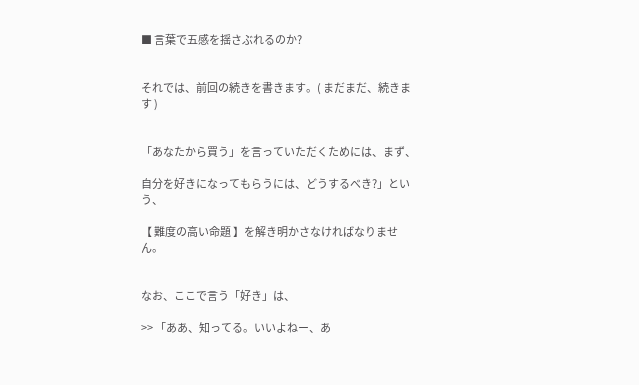■ 言葉で五感を揺さぶれるのか?


それでは、前回の続きを書きます。( まだまだ、続きます )


「あなたから買う」を言っていただくためには、まず、

自分を好きになってもらうには、どうするべき?」という、

【 難度の高い命題 】を解き明かさなければなりません。


なお、ここで言う「好き」は、

>> 「ああ、知ってる。いいよねー、あ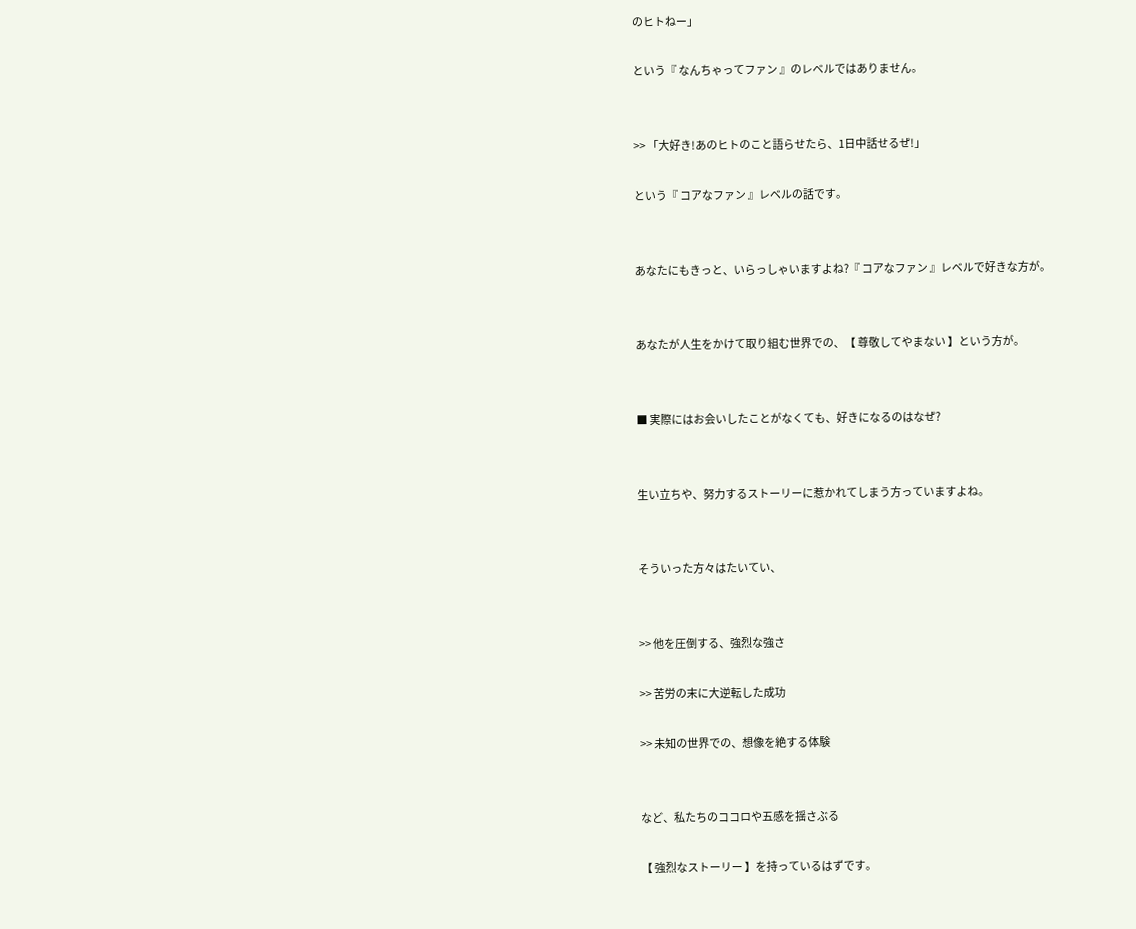のヒトねー」

という『 なんちゃってファン 』のレベルではありません。


>> 「大好き!あのヒトのこと語らせたら、1日中話せるぜ!」

という『 コアなファン 』レベルの話です。


あなたにもきっと、いらっしゃいますよね?『 コアなファン 』レベルで好きな方が。


あなたが人生をかけて取り組む世界での、【 尊敬してやまない 】という方が。


■ 実際にはお会いしたことがなくても、好きになるのはなぜ?


生い立ちや、努力するストーリーに惹かれてしまう方っていますよね。


そういった方々はたいてい、


>> 他を圧倒する、強烈な強さ

>> 苦労の末に大逆転した成功

>> 未知の世界での、想像を絶する体験


など、私たちのココロや五感を揺さぶる

【 強烈なストーリー 】を持っているはずです。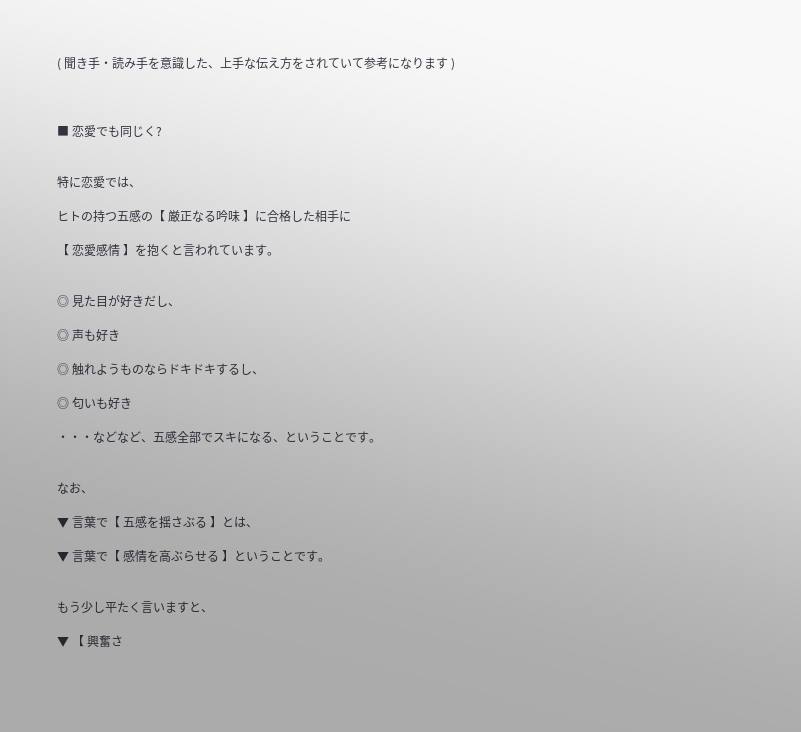( 聞き手・読み手を意識した、上手な伝え方をされていて参考になります )



■ 恋愛でも同じく?


特に恋愛では、

ヒトの持つ五感の【 厳正なる吟味 】に合格した相手に

【 恋愛感情 】を抱くと言われています。


◎ 見た目が好きだし、

◎ 声も好き

◎ 触れようものならドキドキするし、

◎ 匂いも好き

・・・などなど、五感全部でスキになる、ということです。


なお、

▼ 言葉で【 五感を揺さぶる 】とは、

▼ 言葉で【 感情を高ぶらせる 】ということです。


もう少し平たく言いますと、

▼ 【 興奮さ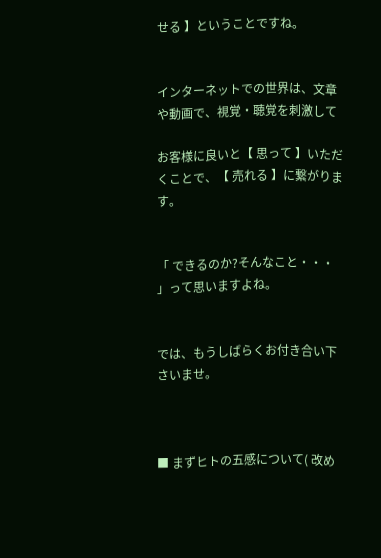せる 】ということですね。


インターネットでの世界は、文章や動画で、視覚・聴覚を刺激して

お客様に良いと【 思って 】いただくことで、【 売れる 】に繋がります。


「 できるのか?そんなこと・・・ 」って思いますよね。


では、もうしばらくお付き合い下さいませ。



■ まずヒトの五感について( 改め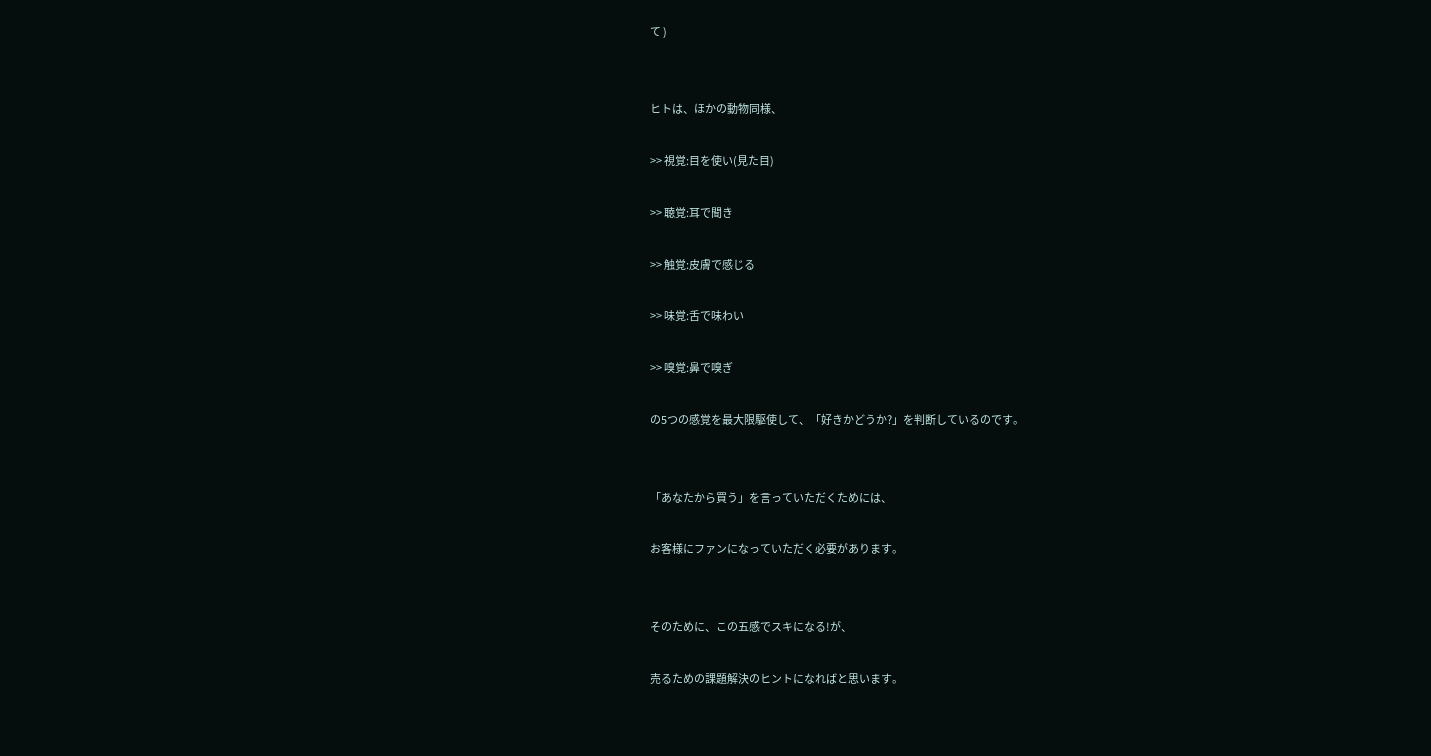て )


ヒトは、ほかの動物同様、

>> 視覚:目を使い(見た目)

>> 聴覚:耳で聞き

>> 触覚:皮膚で感じる

>> 味覚:舌で味わい

>> 嗅覚:鼻で嗅ぎ

の5つの感覚を最大限駆使して、「好きかどうか?」を判断しているのです。


「あなたから買う」を言っていただくためには、

お客様にファンになっていただく必要があります。


そのために、この五感でスキになる!が、

売るための課題解決のヒントになればと思います。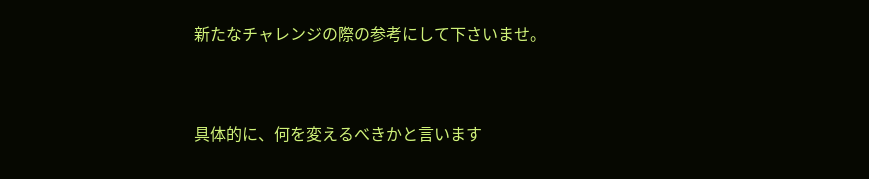新たなチャレンジの際の参考にして下さいませ。


具体的に、何を変えるべきかと言います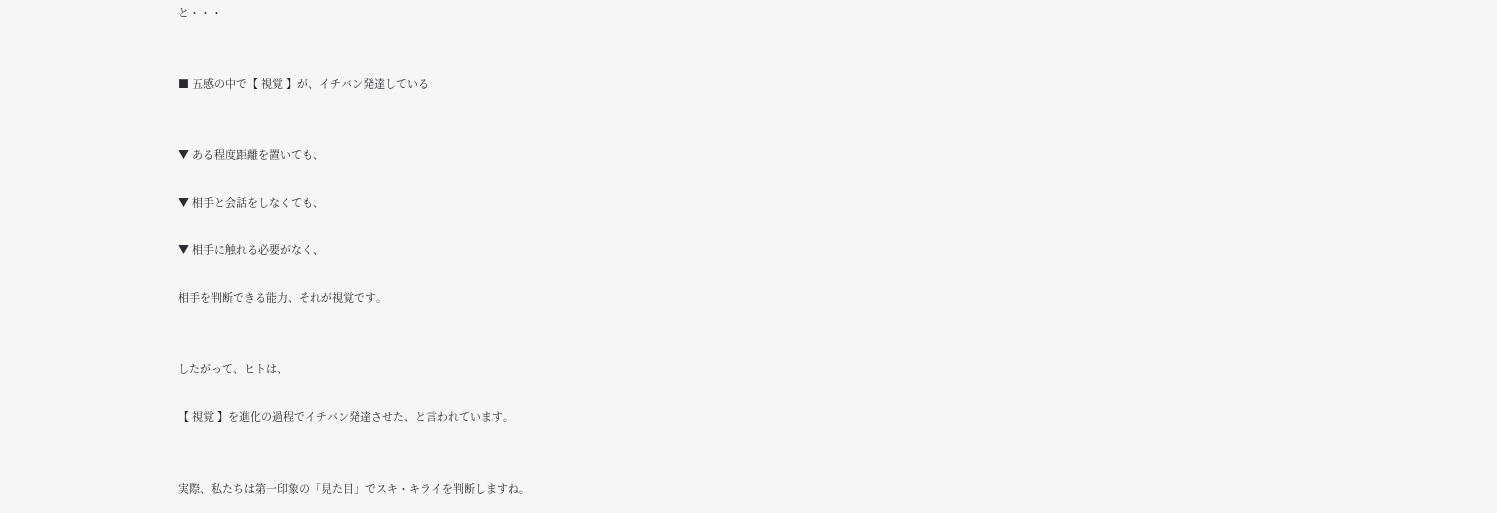と・・・


■ 五感の中で【 視覚 】が、イチバン発達している


▼ ある程度距離を置いても、

▼ 相手と会話をしなくても、

▼ 相手に触れる必要がなく、

相手を判断できる能力、それが視覚です。


したがって、ヒトは、

【 視覚 】を進化の過程でイチバン発達させた、と言われています。


実際、私たちは第一印象の「見た目」でスキ・キライを判断しますね。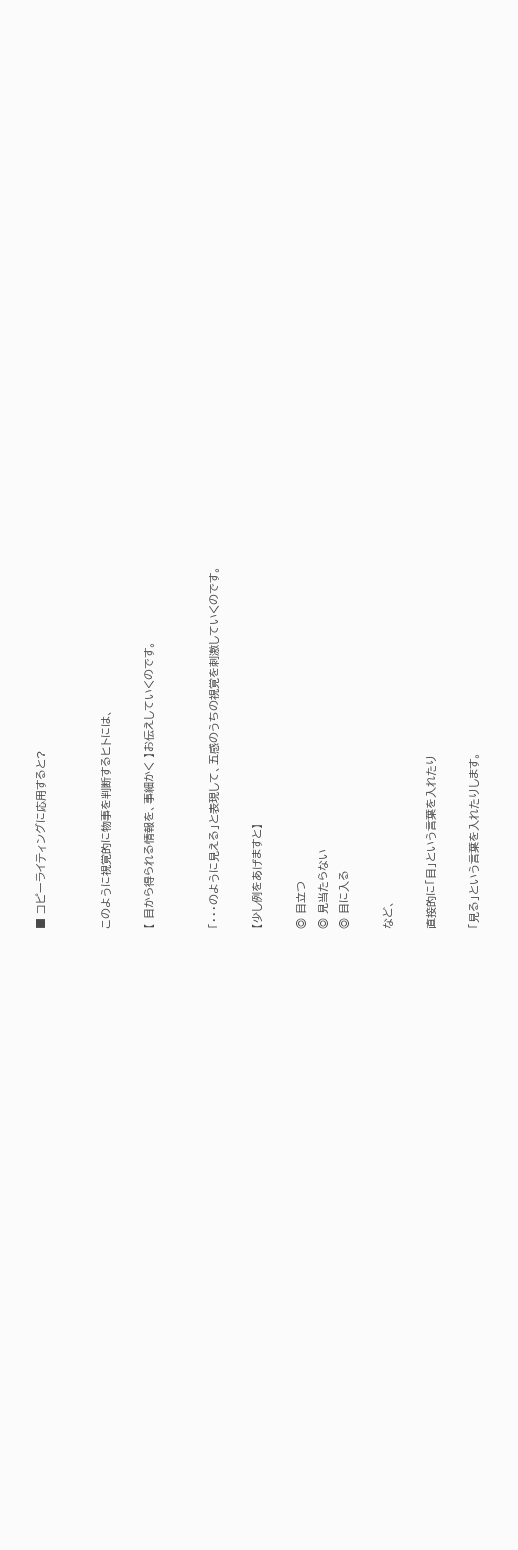■ コピーライティングに応用すると?


このように視覚的に物事を判断するヒトには、

【 目から得られる情報を、事細かく 】お伝えしていくのです。


「・・・のように見える」と表現して、五感のうちの視覚を刺激していくのです。

【少し例をあげますと】

◎ 目立つ
◎ 見当たらない
◎ 目に入る

など、

直接的に「目」という言葉を入れたり

「見る」という言葉を入れたりします。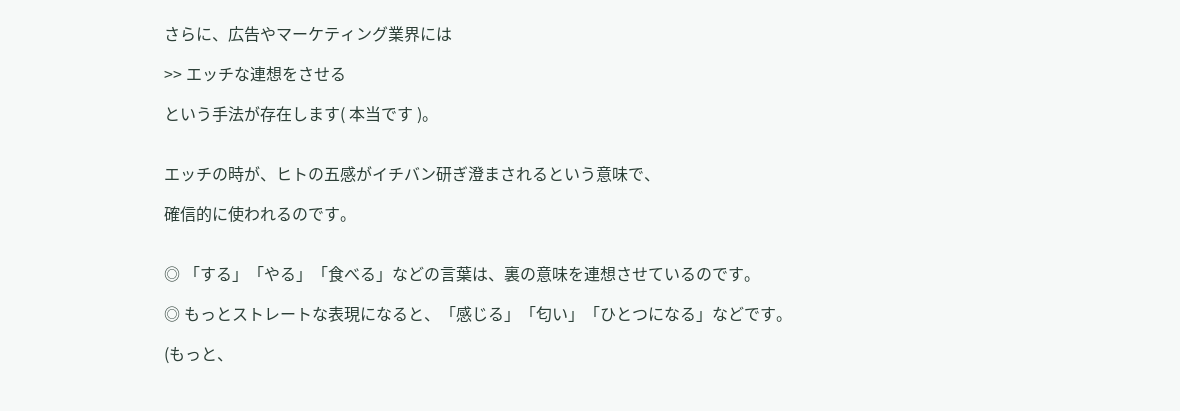さらに、広告やマーケティング業界には

>> エッチな連想をさせる

という手法が存在します( 本当です )。


エッチの時が、ヒトの五感がイチバン研ぎ澄まされるという意味で、

確信的に使われるのです。


◎ 「する」「やる」「食べる」などの言葉は、裏の意味を連想させているのです。

◎ もっとストレートな表現になると、「感じる」「匂い」「ひとつになる」などです。

(もっと、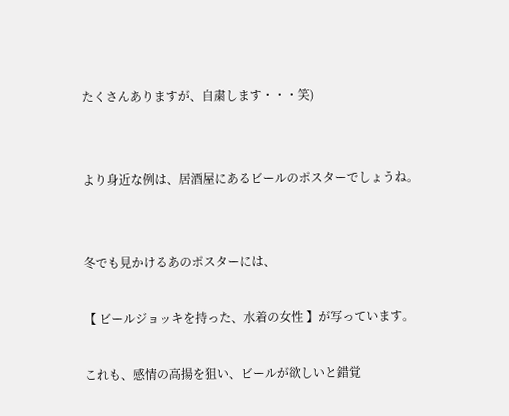たくさんありますが、自粛します・・・笑)


より身近な例は、居酒屋にあるビールのポスターでしょうね。


冬でも見かけるあのポスターには、

【 ビールジョッキを持った、水着の女性 】が写っています。

これも、感情の高揚を狙い、ビールが欲しいと錯覚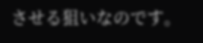させる狙いなのです。